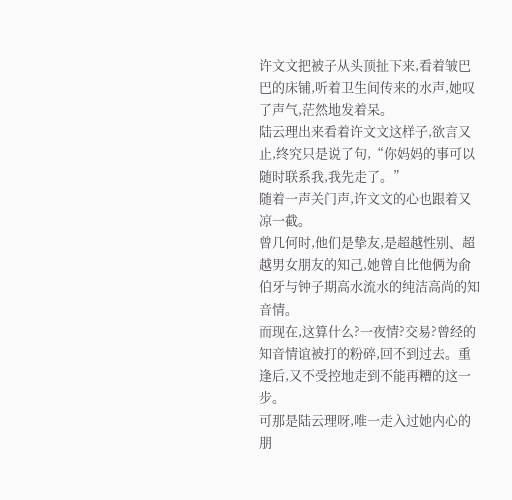许文文把被子从头顶扯下来,看着皱巴巴的床铺,听着卫生间传来的水声,她叹了声气,茫然地发着呆。
陆云理出来看着许文文这样子,欲言又止,终究只是说了句,“你妈妈的事可以随时联系我,我先走了。”
随着一声关门声,许文文的心也跟着又凉一截。
曾几何时,他们是挚友,是超越性别、超越男女朋友的知己,她曾自比他俩为俞伯牙与钟子期高水流水的纯洁高尚的知音情。
而现在,这算什么?一夜情?交易?曾经的知音情谊被打的粉碎,回不到过去。重逢后,又不受控地走到不能再糟的这一步。
可那是陆云理呀,唯一走入过她内心的朋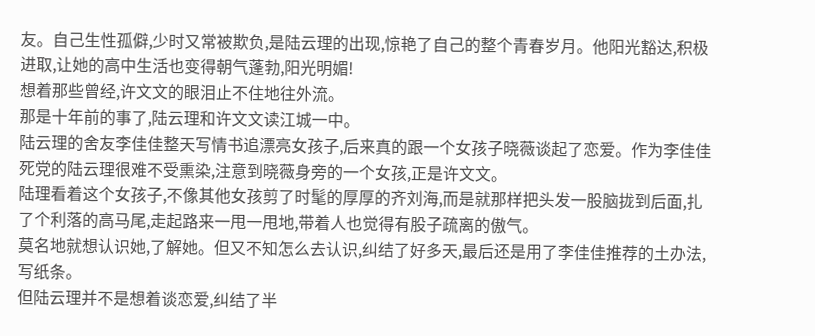友。自己生性孤僻,少时又常被欺负,是陆云理的出现,惊艳了自己的整个青春岁月。他阳光豁达,积极进取,让她的高中生活也变得朝气蓬勃,阳光明媚!
想着那些曾经,许文文的眼泪止不住地往外流。
那是十年前的事了,陆云理和许文文读江城一中。
陆云理的舍友李佳佳整天写情书追漂亮女孩子,后来真的跟一个女孩子晓薇谈起了恋爱。作为李佳佳死党的陆云理很难不受熏染,注意到晓薇身旁的一个女孩,正是许文文。
陆理看着这个女孩子,不像其他女孩剪了时髦的厚厚的齐刘海,而是就那样把头发一股脑拢到后面,扎了个利落的高马尾,走起路来一甩一甩地,带着人也觉得有股子疏离的傲气。
莫名地就想认识她,了解她。但又不知怎么去认识,纠结了好多天,最后还是用了李佳佳推荐的土办法,写纸条。
但陆云理并不是想着谈恋爱,纠结了半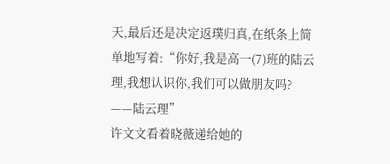天,最后还是决定返璞归真,在纸条上简单地写着:“你好,我是高一(7)班的陆云理,我想认识你,我们可以做朋友吗?
——陆云理”
许文文看着晓薇递给她的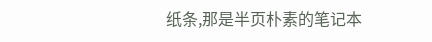纸条,那是半页朴素的笔记本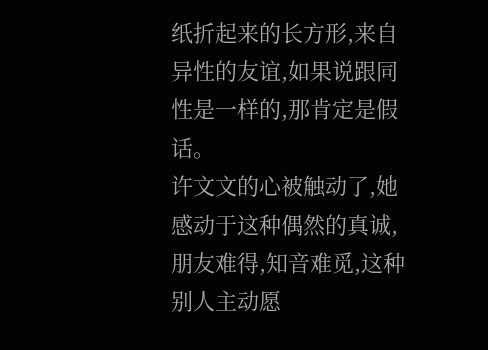纸折起来的长方形,来自异性的友谊,如果说跟同性是一样的,那肯定是假话。
许文文的心被触动了,她感动于这种偶然的真诚,朋友难得,知音难觅,这种别人主动愿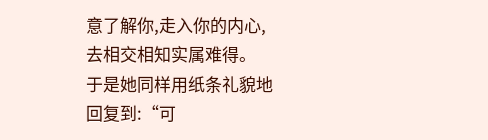意了解你,走入你的内心,去相交相知实属难得。
于是她同样用纸条礼貌地回复到:“可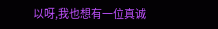以呀,我也想有一位真诚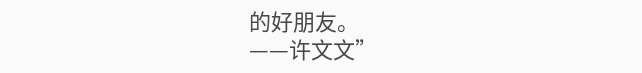的好朋友。
——许文文”